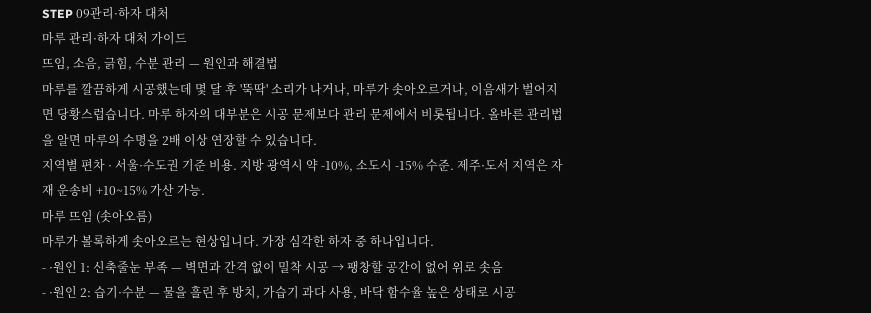STEP 09관리·하자 대처
마루 관리·하자 대처 가이드
뜨임, 소음, 긁힘, 수분 관리 — 원인과 해결법
마루를 깔끔하게 시공했는데 몇 달 후 '뚝딱' 소리가 나거나, 마루가 솟아오르거나, 이음새가 벌어지면 당황스럽습니다. 마루 하자의 대부분은 시공 문제보다 관리 문제에서 비롯됩니다. 올바른 관리법을 알면 마루의 수명을 2배 이상 연장할 수 있습니다.
지역별 편차 · 서울·수도권 기준 비용. 지방 광역시 약 -10%, 소도시 -15% 수준. 제주·도서 지역은 자재 운송비 +10~15% 가산 가능.
마루 뜨임 (솟아오름)
마루가 볼록하게 솟아오르는 현상입니다. 가장 심각한 하자 중 하나입니다.
- ·원인 1: 신축줄눈 부족 — 벽면과 간격 없이 밀착 시공 → 팽창할 공간이 없어 위로 솟음
- ·원인 2: 습기·수분 — 물을 흘린 후 방치, 가습기 과다 사용, 바닥 함수율 높은 상태로 시공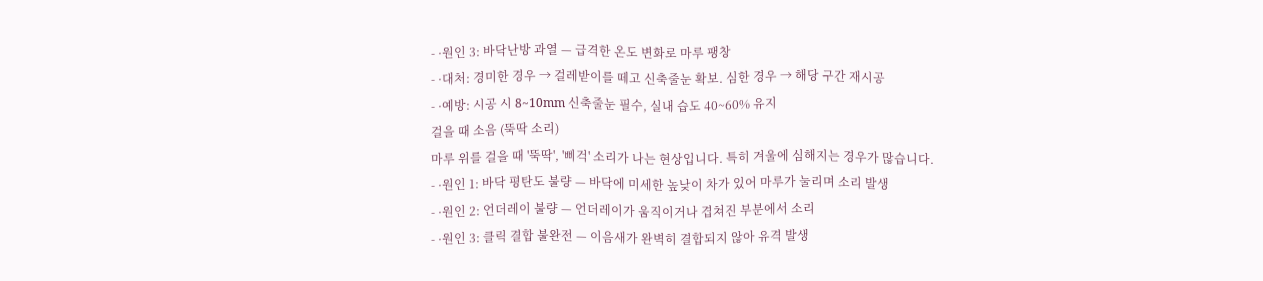- ·원인 3: 바닥난방 과열 — 급격한 온도 변화로 마루 팽창
- ·대처: 경미한 경우 → 걸레받이를 떼고 신축줄눈 확보. 심한 경우 → 해당 구간 재시공
- ·예방: 시공 시 8~10mm 신축줄눈 필수, 실내 습도 40~60% 유지
걸을 때 소음 (뚝딱 소리)
마루 위를 걸을 때 '뚝딱', '삐걱' 소리가 나는 현상입니다. 특히 겨울에 심해지는 경우가 많습니다.
- ·원인 1: 바닥 평탄도 불량 — 바닥에 미세한 높낮이 차가 있어 마루가 눌리며 소리 발생
- ·원인 2: 언더레이 불량 — 언더레이가 움직이거나 겹쳐진 부분에서 소리
- ·원인 3: 클릭 결합 불완전 — 이음새가 완벽히 결합되지 않아 유격 발생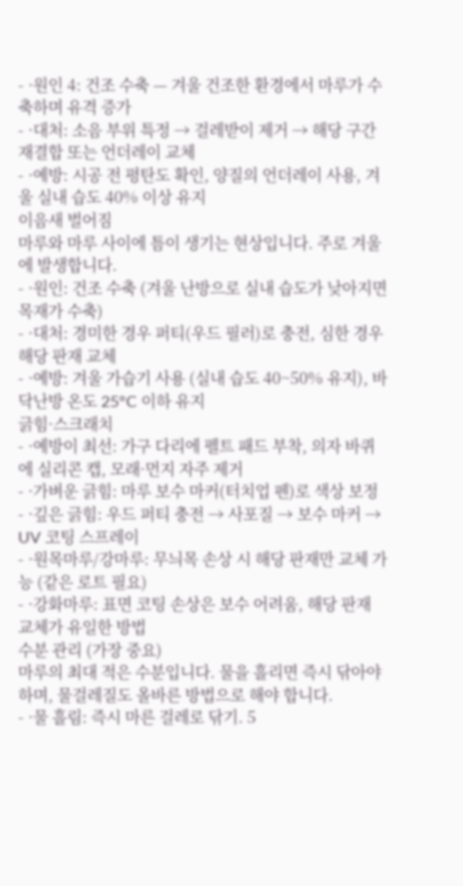- ·원인 4: 건조 수축 — 겨울 건조한 환경에서 마루가 수축하며 유격 증가
- ·대처: 소음 부위 특정 → 걸레받이 제거 → 해당 구간 재결합 또는 언더레이 교체
- ·예방: 시공 전 평탄도 확인, 양질의 언더레이 사용, 겨울 실내 습도 40% 이상 유지
이음새 벌어짐
마루와 마루 사이에 틈이 생기는 현상입니다. 주로 겨울에 발생합니다.
- ·원인: 건조 수축 (겨울 난방으로 실내 습도가 낮아지면 목재가 수축)
- ·대처: 경미한 경우 퍼티(우드 필러)로 충전, 심한 경우 해당 판재 교체
- ·예방: 겨울 가습기 사용 (실내 습도 40~50% 유지), 바닥난방 온도 25°C 이하 유지
긁힘·스크래치
- ·예방이 최선: 가구 다리에 펠트 패드 부착, 의자 바퀴에 실리콘 캡, 모래·먼지 자주 제거
- ·가벼운 긁힘: 마루 보수 마커(터치업 펜)로 색상 보정
- ·깊은 긁힘: 우드 퍼티 충전 → 사포질 → 보수 마커 → UV 코팅 스프레이
- ·원목마루/강마루: 무늬목 손상 시 해당 판재만 교체 가능 (같은 로트 필요)
- ·강화마루: 표면 코팅 손상은 보수 어려움, 해당 판재 교체가 유일한 방법
수분 관리 (가장 중요)
마루의 최대 적은 수분입니다. 물을 흘리면 즉시 닦아야 하며, 물걸레질도 올바른 방법으로 해야 합니다.
- ·물 흘림: 즉시 마른 걸레로 닦기. 5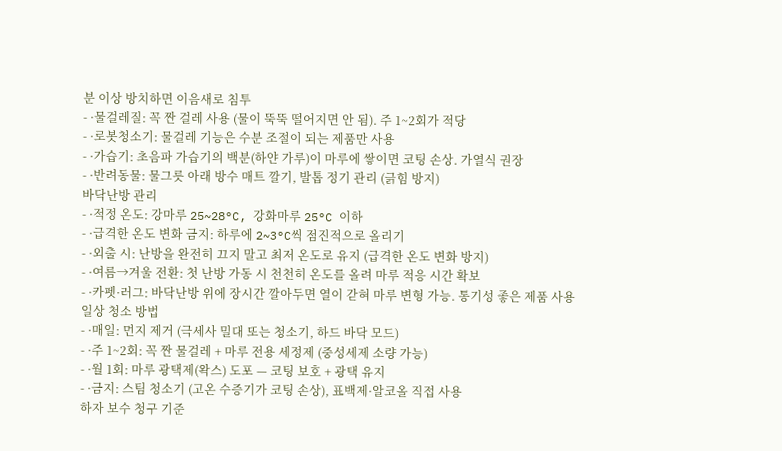분 이상 방치하면 이음새로 침투
- ·물걸레질: 꼭 짠 걸레 사용 (물이 뚝뚝 떨어지면 안 됨). 주 1~2회가 적당
- ·로봇청소기: 물걸레 기능은 수분 조절이 되는 제품만 사용
- ·가습기: 초음파 가습기의 백분(하얀 가루)이 마루에 쌓이면 코팅 손상. 가열식 권장
- ·반려동물: 물그릇 아래 방수 매트 깔기, 발톱 정기 관리 (긁힘 방지)
바닥난방 관리
- ·적정 온도: 강마루 25~28°C, 강화마루 25°C 이하
- ·급격한 온도 변화 금지: 하루에 2~3°C씩 점진적으로 올리기
- ·외출 시: 난방을 완전히 끄지 말고 최저 온도로 유지 (급격한 온도 변화 방지)
- ·여름→겨울 전환: 첫 난방 가동 시 천천히 온도를 올려 마루 적응 시간 확보
- ·카펫·러그: 바닥난방 위에 장시간 깔아두면 열이 갇혀 마루 변형 가능. 통기성 좋은 제품 사용
일상 청소 방법
- ·매일: 먼지 제거 (극세사 밀대 또는 청소기, 하드 바닥 모드)
- ·주 1~2회: 꼭 짠 물걸레 + 마루 전용 세정제 (중성세제 소량 가능)
- ·월 1회: 마루 광택제(왁스) 도포 — 코팅 보호 + 광택 유지
- ·금지: 스팀 청소기 (고온 수증기가 코팅 손상), 표백제·알코올 직접 사용
하자 보수 청구 기준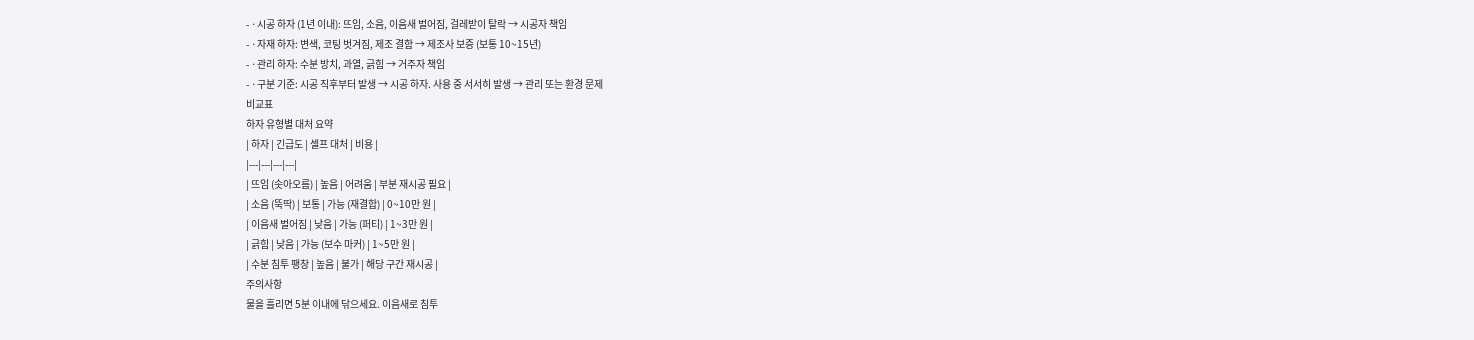- ·시공 하자 (1년 이내): 뜨임, 소음, 이음새 벌어짐, 걸레받이 탈락 → 시공자 책임
- ·자재 하자: 변색, 코팅 벗겨짐, 제조 결함 → 제조사 보증 (보통 10~15년)
- ·관리 하자: 수분 방치, 과열, 긁힘 → 거주자 책임
- ·구분 기준: 시공 직후부터 발생 → 시공 하자. 사용 중 서서히 발생 → 관리 또는 환경 문제
비교표
하자 유형별 대처 요약
| 하자 | 긴급도 | 셀프 대처 | 비용 |
|---|---|---|---|
| 뜨임 (솟아오름) | 높음 | 어려움 | 부분 재시공 필요 |
| 소음 (뚝딱) | 보통 | 가능 (재결합) | 0~10만 원 |
| 이음새 벌어짐 | 낮음 | 가능 (퍼티) | 1~3만 원 |
| 긁힘 | 낮음 | 가능 (보수 마커) | 1~5만 원 |
| 수분 침투 팽창 | 높음 | 불가 | 해당 구간 재시공 |
주의사항
물을 흘리면 5분 이내에 닦으세요. 이음새로 침투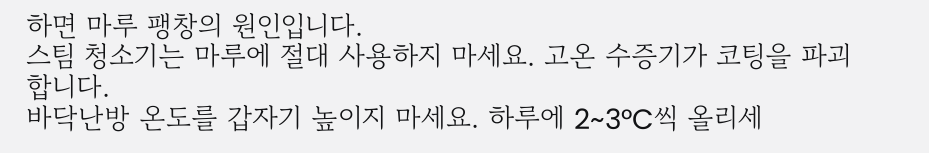하면 마루 팽창의 원인입니다.
스팀 청소기는 마루에 절대 사용하지 마세요. 고온 수증기가 코팅을 파괴합니다.
바닥난방 온도를 갑자기 높이지 마세요. 하루에 2~3°C씩 올리세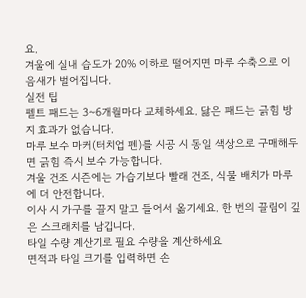요.
겨울에 실내 습도가 20% 이하로 떨어지면 마루 수축으로 이음새가 벌어집니다.
실전 팁
펠트 패드는 3~6개월마다 교체하세요. 닳은 패드는 긁힘 방지 효과가 없습니다.
마루 보수 마커(터치업 펜)를 시공 시 동일 색상으로 구매해두면 긁힘 즉시 보수 가능합니다.
겨울 건조 시즌에는 가습기보다 빨래 건조, 식물 배치가 마루에 더 안전합니다.
이사 시 가구를 끌지 말고 들어서 옮기세요. 한 번의 끌림이 깊은 스크래치를 남깁니다.
타일 수량 계산기로 필요 수량을 계산하세요
면적과 타일 크기를 입력하면 손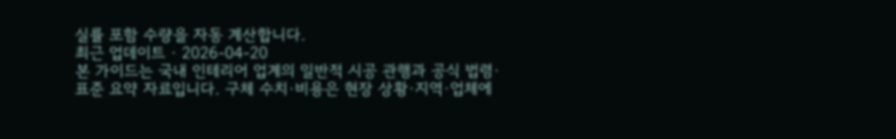실률 포함 수량을 자동 계산합니다.
최근 업데이트 · 2026-04-20
본 가이드는 국내 인테리어 업계의 일반적 시공 관행과 공식 법령·표준 요약 자료입니다. 구체 수치·비용은 현장 상황·지역·업체에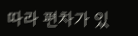따라 편차가 있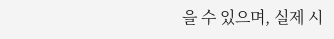을 수 있으며, 실제 시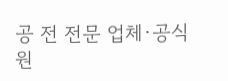공 전 전문 업체·공식 원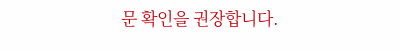문 확인을 권장합니다.